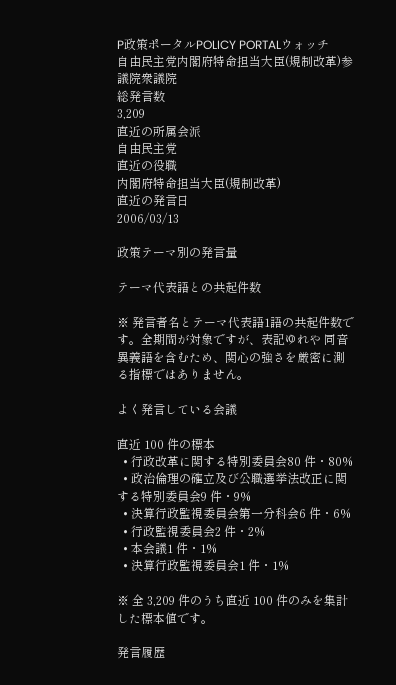P政策ポータルPOLICY PORTALウォッチ
自由民主党内閣府特命担当大臣(規制改革)参議院衆議院
総発言数
3,209
直近の所属会派
自由民主党
直近の役職
内閣府特命担当大臣(規制改革)
直近の発言日
2006/03/13

政策テーマ別の発言量

テーマ代表語との共起件数

※ 発言者名とテーマ代表語1語の共起件数です。全期間が対象ですが、表記ゆれや 同音異義語を含むため、関心の強さを厳密に測る指標ではありません。

よく発言している会議

直近 100 件の標本
  • 行政改革に関する特別委員会80 件・80%
  • 政治倫理の確立及び公職選挙法改正に関する特別委員会9 件・9%
  • 決算行政監視委員会第一分科会6 件・6%
  • 行政監視委員会2 件・2%
  • 本会議1 件・1%
  • 決算行政監視委員会1 件・1%

※ 全 3,209 件のうち直近 100 件のみを集計した標本値です。

発言履歴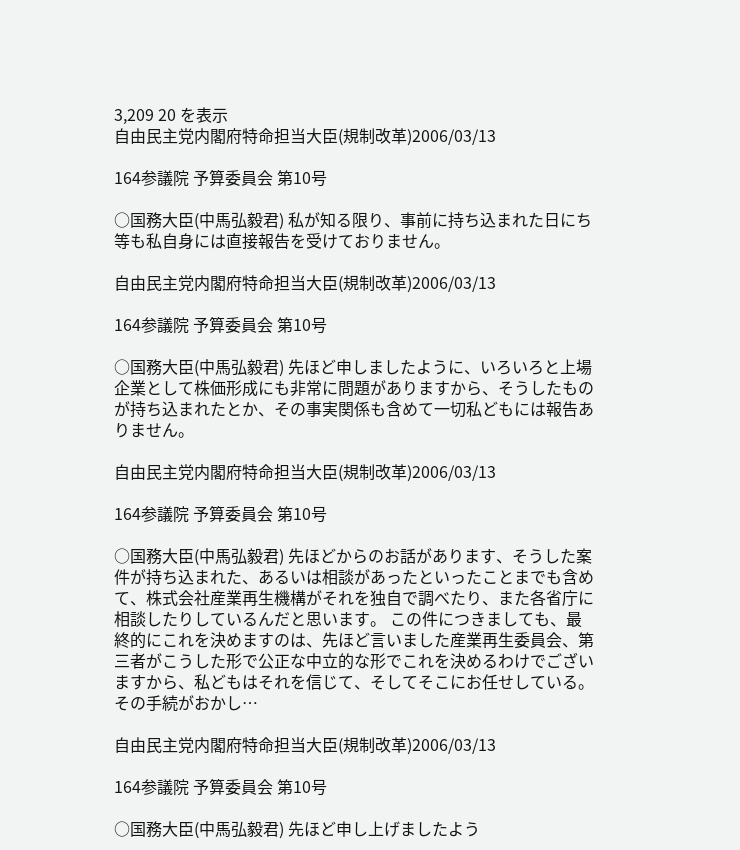3,209 20 を表示
自由民主党内閣府特命担当大臣(規制改革)2006/03/13

164参議院 予算委員会 第10号

○国務大臣(中馬弘毅君) 私が知る限り、事前に持ち込まれた日にち等も私自身には直接報告を受けておりません。

自由民主党内閣府特命担当大臣(規制改革)2006/03/13

164参議院 予算委員会 第10号

○国務大臣(中馬弘毅君) 先ほど申しましたように、いろいろと上場企業として株価形成にも非常に問題がありますから、そうしたものが持ち込まれたとか、その事実関係も含めて一切私どもには報告ありません。

自由民主党内閣府特命担当大臣(規制改革)2006/03/13

164参議院 予算委員会 第10号

○国務大臣(中馬弘毅君) 先ほどからのお話があります、そうした案件が持ち込まれた、あるいは相談があったといったことまでも含めて、株式会社産業再生機構がそれを独自で調べたり、また各省庁に相談したりしているんだと思います。 この件につきましても、最終的にこれを決めますのは、先ほど言いました産業再生委員会、第三者がこうした形で公正な中立的な形でこれを決めるわけでございますから、私どもはそれを信じて、そしてそこにお任せしている。その手続がおかし…

自由民主党内閣府特命担当大臣(規制改革)2006/03/13

164参議院 予算委員会 第10号

○国務大臣(中馬弘毅君) 先ほど申し上げましたよう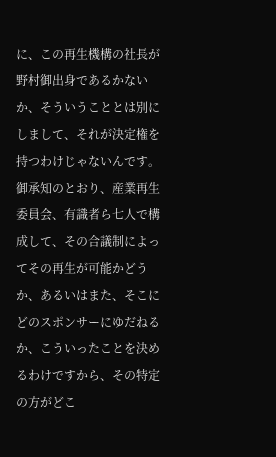に、この再生機構の社長が野村御出身であるかないか、そういうこととは別にしまして、それが決定権を持つわけじゃないんです。 御承知のとおり、産業再生委員会、有識者ら七人で構成して、その合議制によってその再生が可能かどうか、あるいはまた、そこにどのスポンサーにゆだねるか、こういったことを決めるわけですから、その特定の方がどこ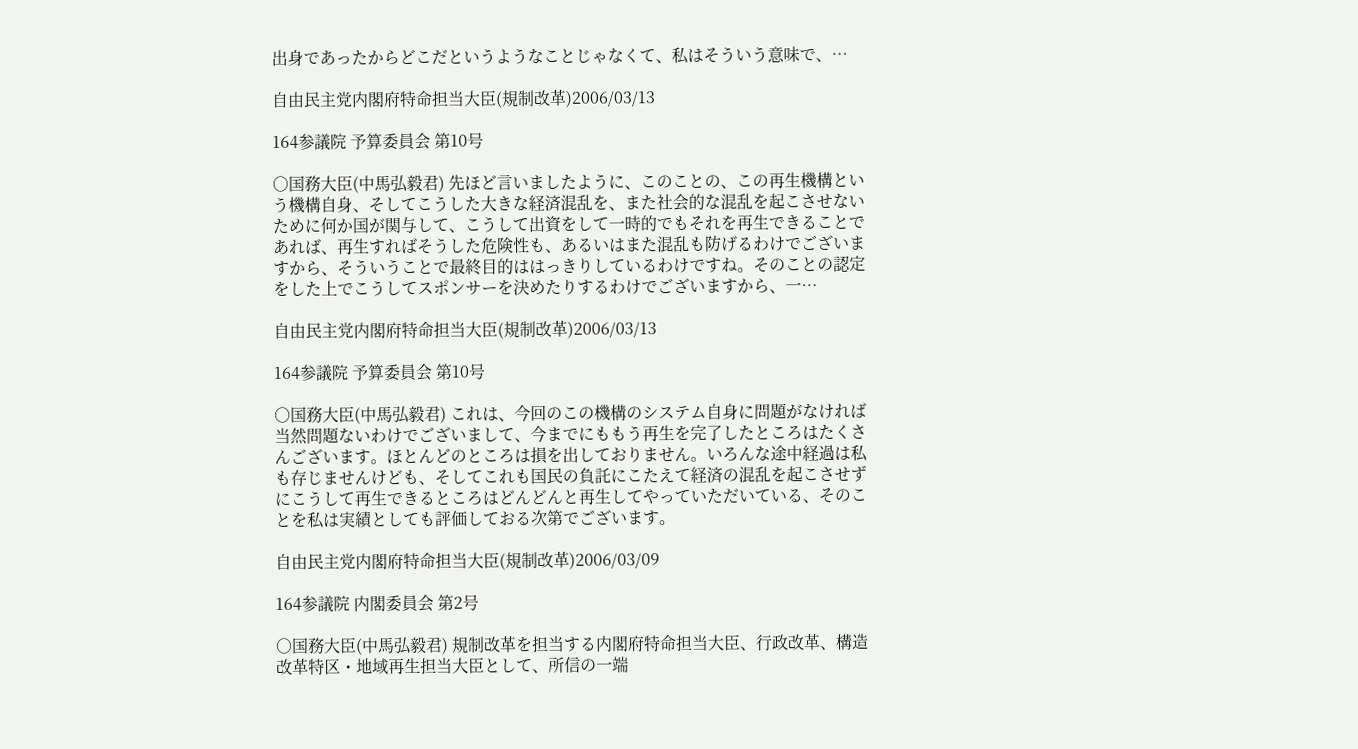出身であったからどこだというようなことじゃなくて、私はそういう意味で、…

自由民主党内閣府特命担当大臣(規制改革)2006/03/13

164参議院 予算委員会 第10号

○国務大臣(中馬弘毅君) 先ほど言いましたように、このことの、この再生機構という機構自身、そしてこうした大きな経済混乱を、また社会的な混乱を起こさせないために何か国が関与して、こうして出資をして一時的でもそれを再生できることであれば、再生すればそうした危険性も、あるいはまた混乱も防げるわけでございますから、そういうことで最終目的ははっきりしているわけですね。そのことの認定をした上でこうしてスポンサーを決めたりするわけでございますから、一…

自由民主党内閣府特命担当大臣(規制改革)2006/03/13

164参議院 予算委員会 第10号

○国務大臣(中馬弘毅君) これは、今回のこの機構のシステム自身に問題がなければ当然問題ないわけでございまして、今までにももう再生を完了したところはたくさんございます。ほとんどのところは損を出しておりません。いろんな途中経過は私も存じませんけども、そしてこれも国民の負託にこたえて経済の混乱を起こさせずにこうして再生できるところはどんどんと再生してやっていただいている、そのことを私は実績としても評価しておる次第でございます。

自由民主党内閣府特命担当大臣(規制改革)2006/03/09

164参議院 内閣委員会 第2号

○国務大臣(中馬弘毅君) 規制改革を担当する内閣府特命担当大臣、行政改革、構造改革特区・地域再生担当大臣として、所信の一端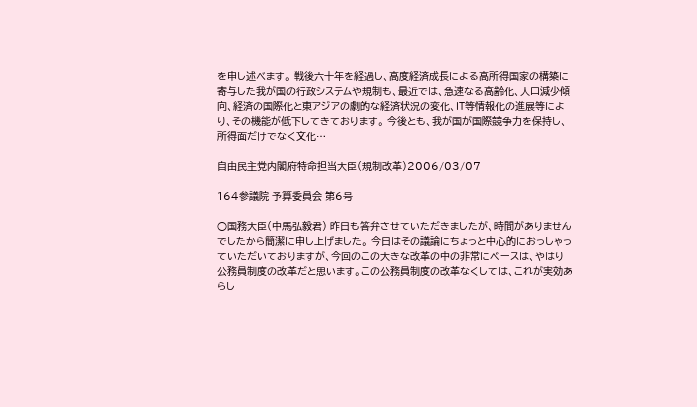を申し述べます。 戦後六十年を経過し、高度経済成長による高所得国家の構築に寄与した我が国の行政システムや規制も、最近では、急速なる高齢化、人口減少傾向、経済の国際化と東アジアの劇的な経済状況の変化、IT等情報化の進展等により、その機能が低下してきております。 今後とも、我が国が国際競争力を保持し、所得面だけでなく文化…

自由民主党内閣府特命担当大臣(規制改革)2006/03/07

164参議院 予算委員会 第6号

○国務大臣(中馬弘毅君) 昨日も答弁させていただきましたが、時間がありませんでしたから簡潔に申し上げました。 今日はその議論にちょっと中心的におっしゃっていただいておりますが、今回のこの大きな改革の中の非常にベースは、やはり公務員制度の改革だと思います。この公務員制度の改革なくしては、これが実効あらし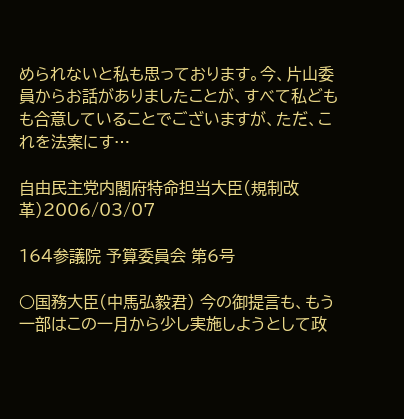められないと私も思っております。今、片山委員からお話がありましたことが、すべて私どもも合意していることでございますが、ただ、これを法案にす…

自由民主党内閣府特命担当大臣(規制改革)2006/03/07

164参議院 予算委員会 第6号

○国務大臣(中馬弘毅君) 今の御提言も、もう一部はこの一月から少し実施しようとして政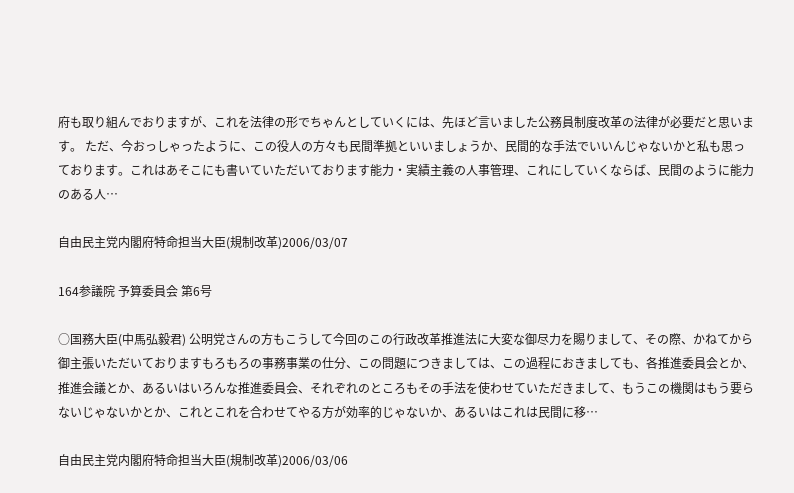府も取り組んでおりますが、これを法律の形でちゃんとしていくには、先ほど言いました公務員制度改革の法律が必要だと思います。 ただ、今おっしゃったように、この役人の方々も民間準拠といいましょうか、民間的な手法でいいんじゃないかと私も思っております。これはあそこにも書いていただいております能力・実績主義の人事管理、これにしていくならば、民間のように能力のある人…

自由民主党内閣府特命担当大臣(規制改革)2006/03/07

164参議院 予算委員会 第6号

○国務大臣(中馬弘毅君) 公明党さんの方もこうして今回のこの行政改革推進法に大変な御尽力を賜りまして、その際、かねてから御主張いただいておりますもろもろの事務事業の仕分、この問題につきましては、この過程におきましても、各推進委員会とか、推進会議とか、あるいはいろんな推進委員会、それぞれのところもその手法を使わせていただきまして、もうこの機関はもう要らないじゃないかとか、これとこれを合わせてやる方が効率的じゃないか、あるいはこれは民間に移…

自由民主党内閣府特命担当大臣(規制改革)2006/03/06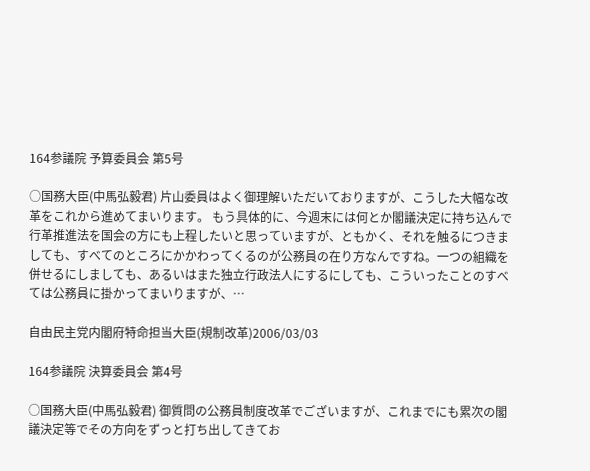164参議院 予算委員会 第5号

○国務大臣(中馬弘毅君) 片山委員はよく御理解いただいておりますが、こうした大幅な改革をこれから進めてまいります。 もう具体的に、今週末には何とか閣議決定に持ち込んで行革推進法を国会の方にも上程したいと思っていますが、ともかく、それを触るにつきましても、すべてのところにかかわってくるのが公務員の在り方なんですね。一つの組織を併せるにしましても、あるいはまた独立行政法人にするにしても、こういったことのすべては公務員に掛かってまいりますが、…

自由民主党内閣府特命担当大臣(規制改革)2006/03/03

164参議院 決算委員会 第4号

○国務大臣(中馬弘毅君) 御質問の公務員制度改革でございますが、これまでにも累次の閣議決定等でその方向をずっと打ち出してきてお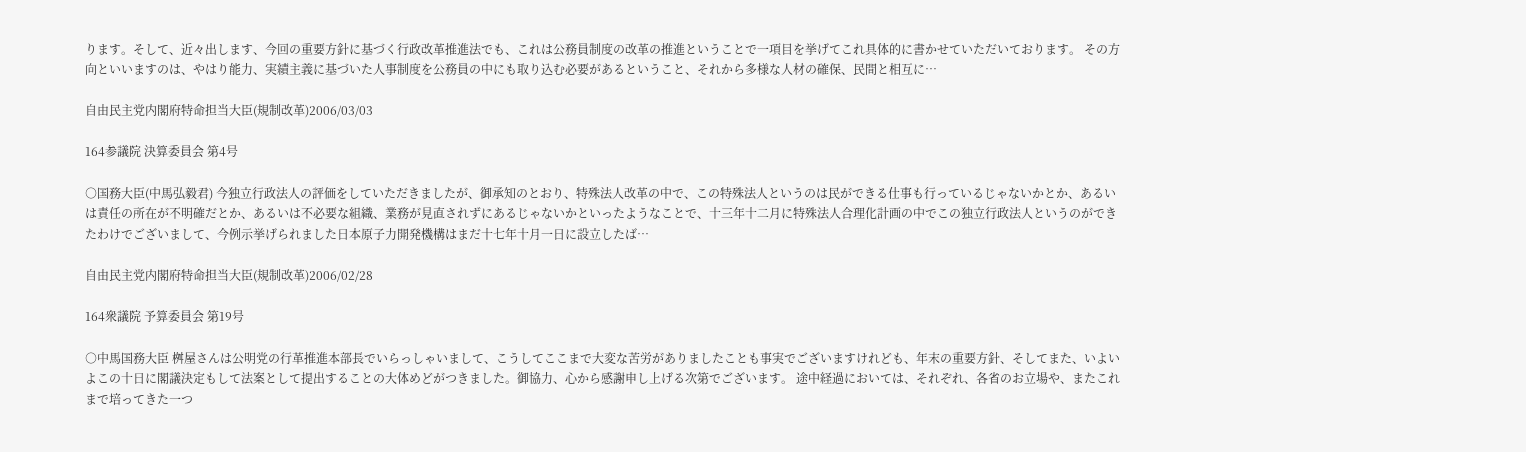ります。そして、近々出します、今回の重要方針に基づく行政改革推進法でも、これは公務員制度の改革の推進ということで一項目を挙げてこれ具体的に書かせていただいております。 その方向といいますのは、やはり能力、実績主義に基づいた人事制度を公務員の中にも取り込む必要があるということ、それから多様な人材の確保、民間と相互に…

自由民主党内閣府特命担当大臣(規制改革)2006/03/03

164参議院 決算委員会 第4号

○国務大臣(中馬弘毅君) 今独立行政法人の評価をしていただきましたが、御承知のとおり、特殊法人改革の中で、この特殊法人というのは民ができる仕事も行っているじゃないかとか、あるいは責任の所在が不明確だとか、あるいは不必要な組織、業務が見直されずにあるじゃないかといったようなことで、十三年十二月に特殊法人合理化計画の中でこの独立行政法人というのができたわけでございまして、今例示挙げられました日本原子力開発機構はまだ十七年十月一日に設立したば…

自由民主党内閣府特命担当大臣(規制改革)2006/02/28

164衆議院 予算委員会 第19号

○中馬国務大臣 桝屋さんは公明党の行革推進本部長でいらっしゃいまして、こうしてここまで大変な苦労がありましたことも事実でございますけれども、年末の重要方針、そしてまた、いよいよこの十日に閣議決定もして法案として提出することの大体めどがつきました。御協力、心から感謝申し上げる次第でございます。 途中経過においては、それぞれ、各省のお立場や、またこれまで培ってきた一つ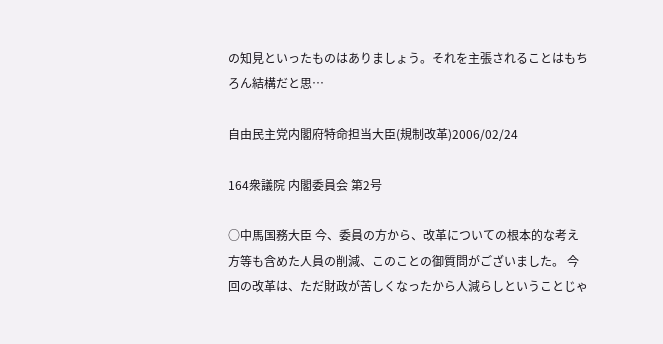の知見といったものはありましょう。それを主張されることはもちろん結構だと思…

自由民主党内閣府特命担当大臣(規制改革)2006/02/24

164衆議院 内閣委員会 第2号

○中馬国務大臣 今、委員の方から、改革についての根本的な考え方等も含めた人員の削減、このことの御質問がございました。 今回の改革は、ただ財政が苦しくなったから人減らしということじゃ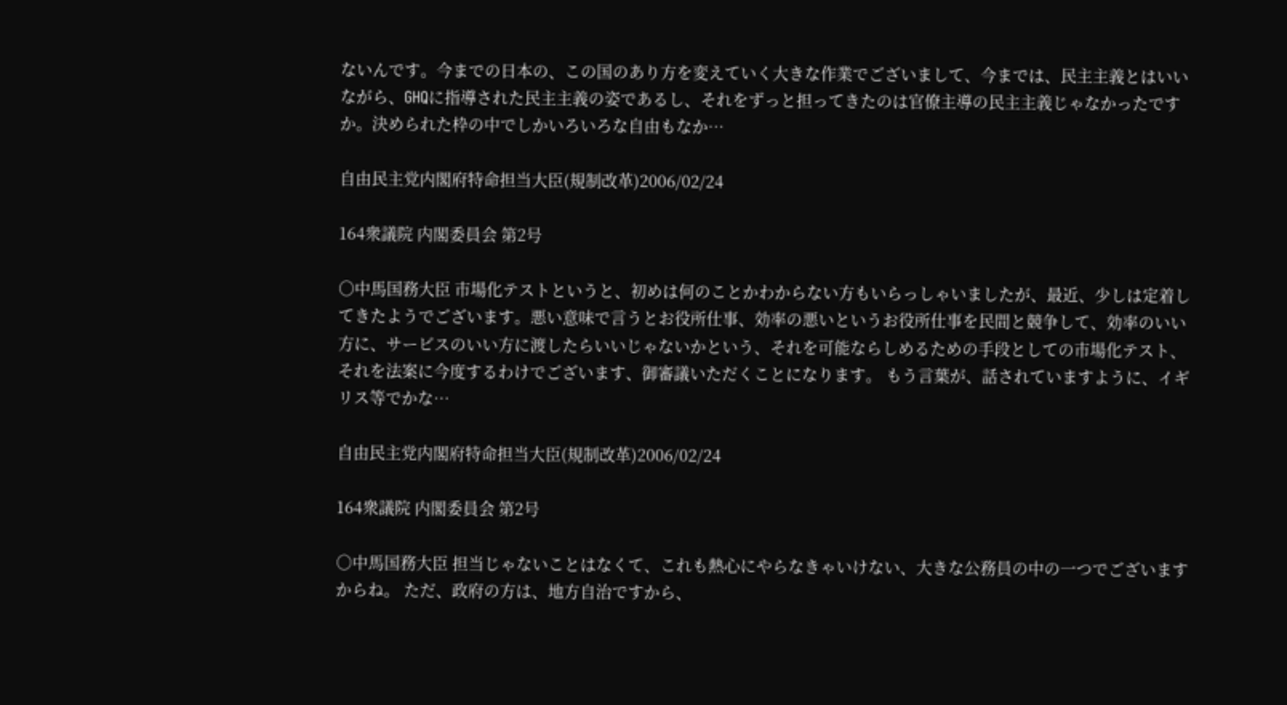ないんです。今までの日本の、この国のあり方を変えていく大きな作業でございまして、今までは、民主主義とはいいながら、GHQに指導された民主主義の姿であるし、それをずっと担ってきたのは官僚主導の民主主義じゃなかったですか。決められた枠の中でしかいろいろな自由もなか…

自由民主党内閣府特命担当大臣(規制改革)2006/02/24

164衆議院 内閣委員会 第2号

○中馬国務大臣 市場化テストというと、初めは何のことかわからない方もいらっしゃいましたが、最近、少しは定着してきたようでございます。悪い意味で言うとお役所仕事、効率の悪いというお役所仕事を民間と競争して、効率のいい方に、サービスのいい方に渡したらいいじゃないかという、それを可能ならしめるための手段としての市場化テスト、それを法案に今度するわけでございます、御審議いただくことになります。 もう言葉が、話されていますように、イギリス等でかな…

自由民主党内閣府特命担当大臣(規制改革)2006/02/24

164衆議院 内閣委員会 第2号

○中馬国務大臣 担当じゃないことはなくて、これも熱心にやらなきゃいけない、大きな公務員の中の一つでございますからね。 ただ、政府の方は、地方自治ですから、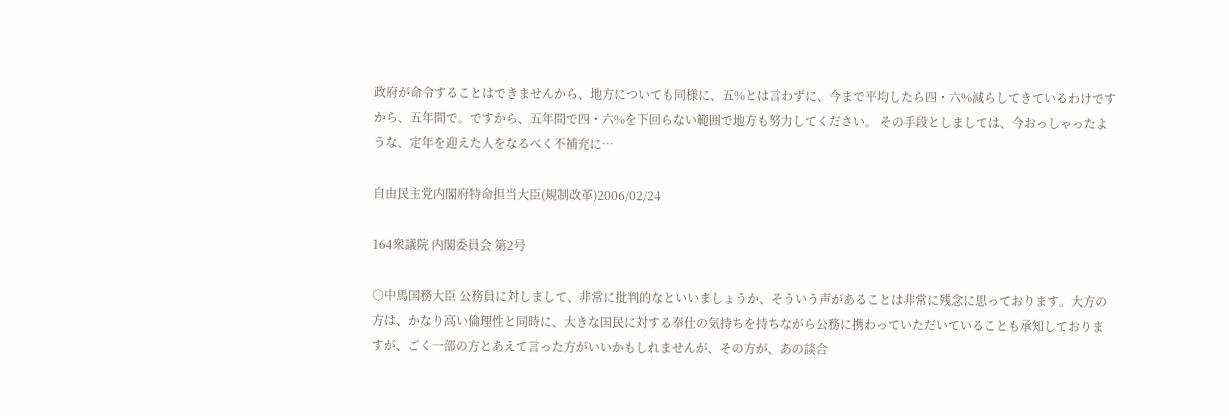政府が命令することはできませんから、地方についても同様に、五%とは言わずに、今まで平均したら四・六%減らしてきているわけですから、五年間で。ですから、五年間で四・六%を下回らない範囲で地方も努力してください。 その手段としましては、今おっしゃったような、定年を迎えた人をなるべく不補充に…

自由民主党内閣府特命担当大臣(規制改革)2006/02/24

164衆議院 内閣委員会 第2号

○中馬国務大臣 公務員に対しまして、非常に批判的なといいましょうか、そういう声があることは非常に残念に思っております。大方の方は、かなり高い倫理性と同時に、大きな国民に対する奉仕の気持ちを持ちながら公務に携わっていただいていることも承知しておりますが、ごく一部の方とあえて言った方がいいかもしれませんが、その方が、あの談合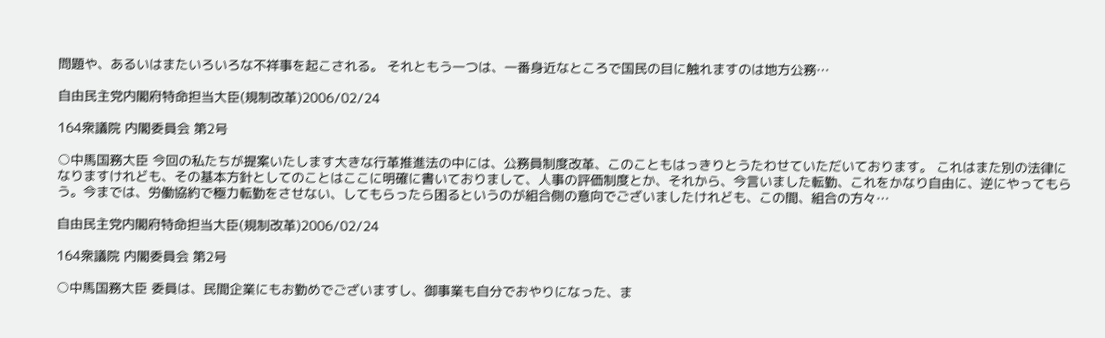問題や、あるいはまたいろいろな不祥事を起こされる。 それともう一つは、一番身近なところで国民の目に触れますのは地方公務…

自由民主党内閣府特命担当大臣(規制改革)2006/02/24

164衆議院 内閣委員会 第2号

○中馬国務大臣 今回の私たちが提案いたします大きな行革推進法の中には、公務員制度改革、このこともはっきりとうたわせていただいております。 これはまた別の法律になりますけれども、その基本方針としてのことはここに明確に書いておりまして、人事の評価制度とか、それから、今言いました転勤、これをかなり自由に、逆にやってもらう。今までは、労働協約で極力転勤をさせない、してもらったら困るというのが組合側の意向でございましたけれども、この間、組合の方々…

自由民主党内閣府特命担当大臣(規制改革)2006/02/24

164衆議院 内閣委員会 第2号

○中馬国務大臣 委員は、民間企業にもお勤めでございますし、御事業も自分でおやりになった、ま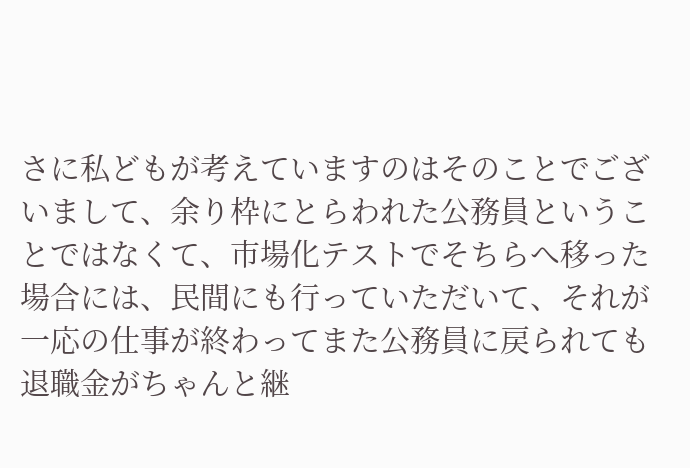さに私どもが考えていますのはそのことでございまして、余り枠にとらわれた公務員ということではなくて、市場化テストでそちらへ移った場合には、民間にも行っていただいて、それが一応の仕事が終わってまた公務員に戻られても退職金がちゃんと継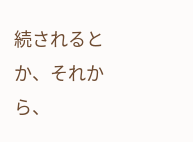続されるとか、それから、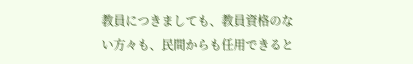教員につきましても、教員資格のない方々も、民間からも任用できると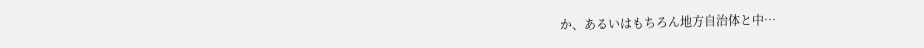か、あるいはもちろん地方自治体と中…